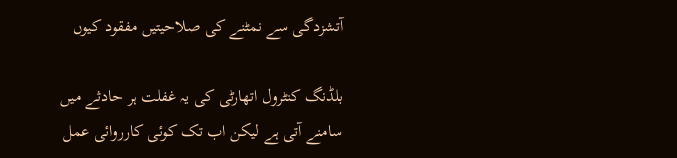آتشزدگی سے نمٹنے کی صلاحیتیں مفقود کیوں

بلڈنگ کنٹرول اتھارٹی کی یہ غفلت ہر حادثے میں سامنے آتی ہے لیکن اب تک کوئی کارروائی عمل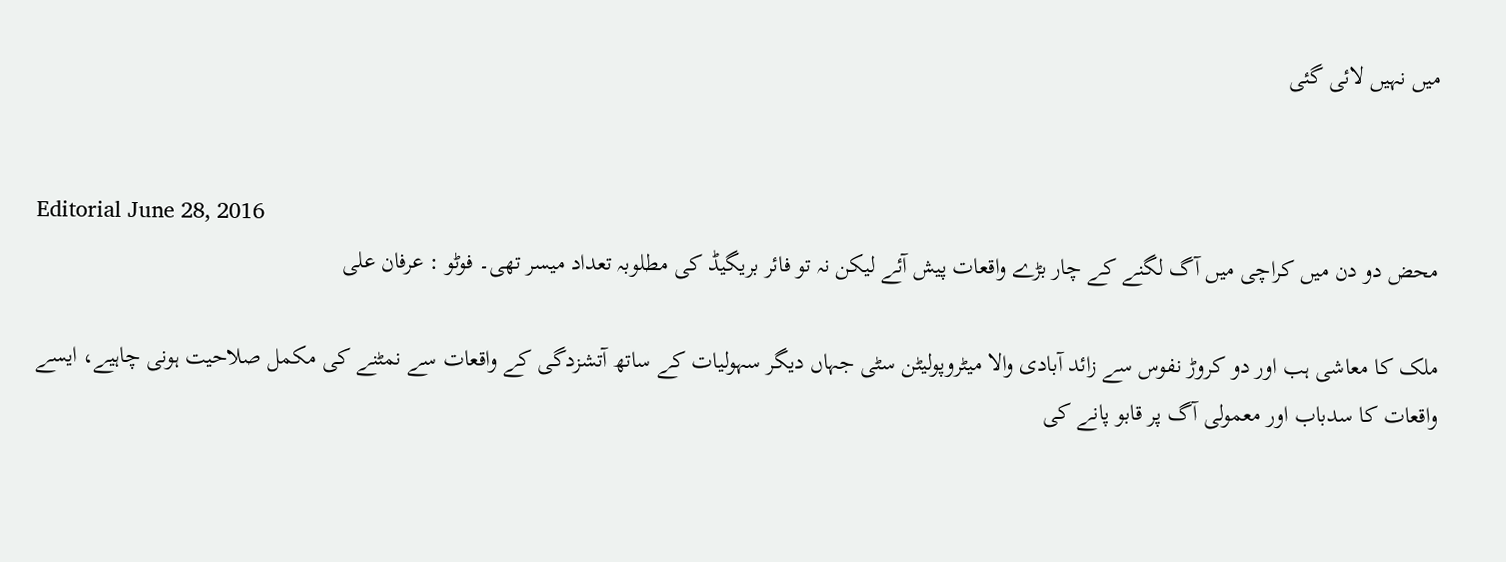میں نہیں لائی گئی


Editorial June 28, 2016
محض دو دن میں کراچی میں آگ لگنے کے چار بڑے واقعات پیش آئے لیکن نہ تو فائر بریگیڈ کی مطلوبہ تعداد میسر تھی۔ فوٹو : عرفان علی

ملک کا معاشی ہب اور دو کروڑ نفوس سے زائد آبادی والا میٹروپولیٹن سٹی جہاں دیگر سہولیات کے ساتھ آتشزدگی کے واقعات سے نمٹنے کی مکمل صلاحیت ہونی چاہیے، ایسے واقعات کا سدباب اور معمولی آگ پر قابو پانے کی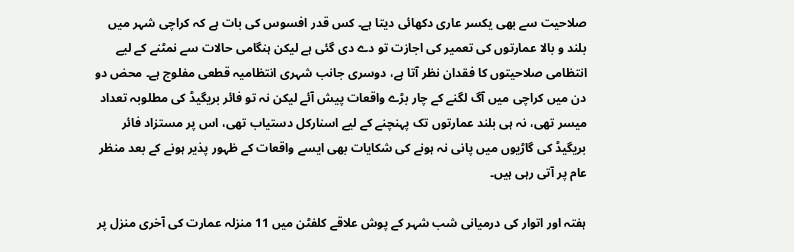صلاحیت سے بھی یکسر عاری دکھائی دیتا ہے۔ کس قدر افسوس کی بات ہے کہ کراچی شہر میں بلند و بالا عمارتوں کی تعمیر کی اجازت تو دے دی گئی ہے لیکن ہنگامی حالات سے نمٹنے کے لیے انتظامی صلاحیتوں کا فقدان نظر آتا ہے، دوسری جانب شہری انتظامیہ قطعی مفلوج ہے۔ محض دو دن میں کراچی میں آگ لگنے کے چار بڑے واقعات پیش آئے لیکن نہ تو فائر بریگیڈ کی مطلوبہ تعداد میسر تھی، نہ ہی بلند عمارتوں تک پہنچنے کے لیے اسنارکل دستیاب تھی، اس پر مستزاد فائر بریگیڈ کی گاڑیوں میں پانی نہ ہونے کی شکایات بھی ایسے واقعات کے ظہور پذیر ہونے کے بعد منظر عام پر آتی رہی ہیں۔

ہفتہ اور اتوار کی درمیانی شب شہر کے پوش علاقے کلفٹن میں 11 منزلہ عمارت کی آخری منزل پر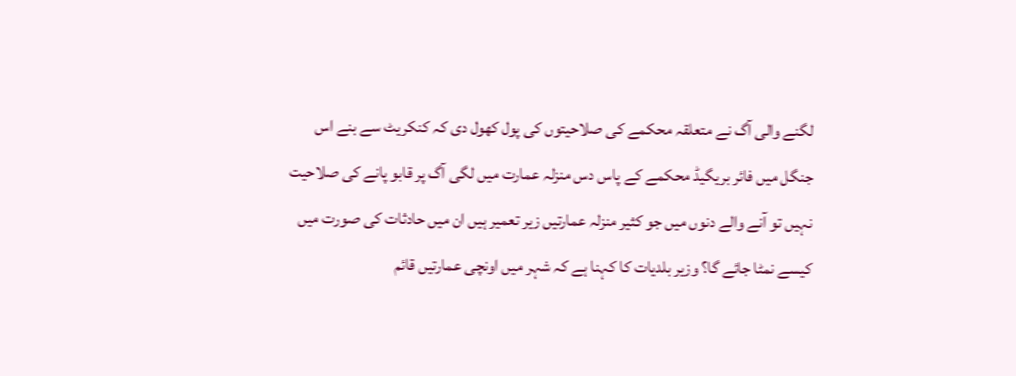لگنے والی آگ نے متعلقہ محکمے کی صلاحیتوں کی پول کھول دی کہ کنکریٹ سے بنے اس جنگل میں فائر بریگیڈ محکمے کے پاس دس منزلہ عمارت میں لگی آگ پر قابو پانے کی صلاحیت نہیں تو آنے والے دنوں میں جو کثیر منزلہ عمارتیں زیر تعمیر ہیں ان میں حادثات کی صورت میں کیسے نمٹا جائے گا؟ وزیر بلدیات کا کہنا ہے کہ شہر میں اونچی عمارتیں قائم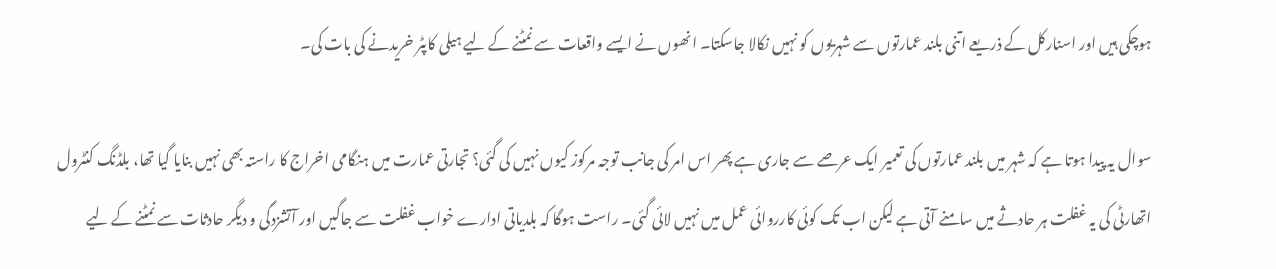ہوچکی ہیں اور اسنارکل کے ذریعے اتنی بلند عمارتوں سے شہریوں کو نہیں نکالا جاسکتا۔ انھوں نے ایسے واقعات سے نمٹنے کے لیے ہیلی کاپٹر خریدنے کی بات کی۔

سوال یہ پیدا ہوتا ہے کہ شہر میں بلند عمارتوں کی تعمیر ایک عرصے سے جاری ہے پھر اس امر کی جانب توجہ مرکوز کیوں نہیں کی گئی؟ تجارتی عمارت میں ہنگامی اخراج کا راستہ بھی نہیں بنایا گیا تھا، بلڈنگ کنٹرول اتھارٹی کی یہ غفلت ہر حادثے میں سامنے آتی ہے لیکن اب تک کوئی کارروائی عمل میں نہیں لائی گئی۔ راست ہوگا کہ بلدیاتی ادارے خواب غفلت سے جاگیں اور آتشزدگی و دیگر حادثات سے نمٹنے کے لیے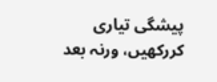پیشگی تیاری کررکھیں، ورنہ بعد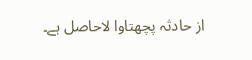از حادثہ پچھتاوا لاحاصل ہے۔